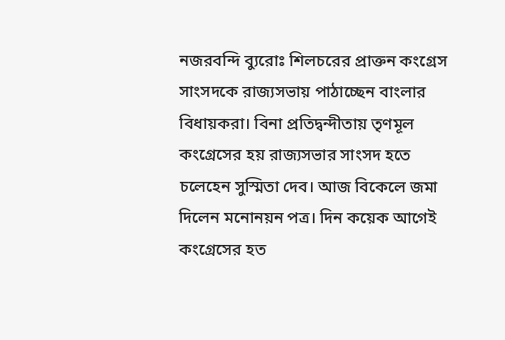নজরবন্দি ব্যুরোঃ শিলচরের প্রাক্তন কংগ্রেস সাংসদকে রাজ্যসভায় পাঠাচ্ছেন বাংলার বিধায়করা। বিনা প্রতিদ্বন্দীতায় তৃণমূল কংগ্রেসের হয় রাজ্যসভার সাংসদ হতে চলেহেন সুস্মিতা দেব। আজ বিকেলে জমা দিলেন মনোনয়ন পত্র। দিন কয়েক আগেই কংগ্রেসের হত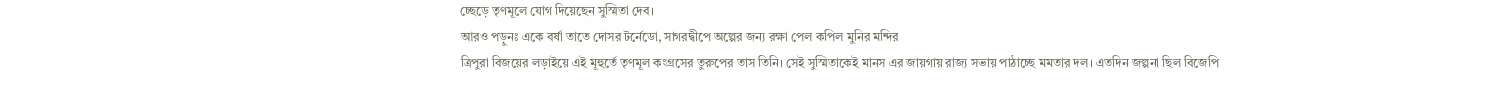চ্ছেড়ে তৃণমূলে যোগ দিয়েছেন সুস্মিতা দেব।
আরও পড়ুনঃ একে বর্ষা তাতে দোসর টর্নেডো, সাগরদ্বীপে অল্পের জন্য রক্ষা পেল কপিল মুনির মন্দির
ত্রিপুরা বিজয়ের লড়াইয়ে এই মূহুর্তে তৃণমূল কংগ্রসের তুরুপের তাস তিনি। সেই সুস্মিতাকেই মানস এর জায়গায় রাজ্য সভায় পাঠাচ্ছে মমতার দল। এতদিন জল্পনা ছিল বিজেপি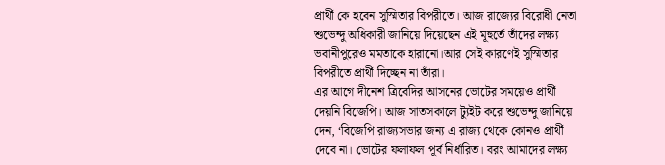প্রার্থী কে হবেন সুস্মিতার বিপরীতে। আজ রাজ্যের বিরোধী নেতা শুভেন্দু অধিকারী জানিয়ে দিয়েছেন এই মূহুর্তে তাঁদের লক্ষ্য ভবানীপুরেও মমতাকে হারানো।আর সেই কারণেই সুস্মিতার বিপরীতে প্রার্থী দিচ্ছেন না তাঁরা।
এর আগে দীনেশ ত্রিবেদির আসনের ভোটের সময়েও প্রার্থী দেয়নি বিজেপি। আজ সাতসকালে ট্যুইট করে শুভেন্দু জানিয়ে দেন, ‘বিজেপি রাজ্যসভার জন্য এ রাজ্য থেকে কোনও প্রার্থী দেবে না। ভোটের ফলাফল পূর্ব নির্ধারিত। বরং আমাদের লক্ষ্য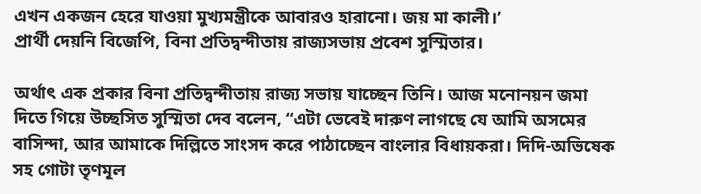এখন একজন হেরে যাওয়া মুখ্যমন্ত্রীকে আবারও হারানো। জয় মা কালী।’
প্রার্থী দেয়নি বিজেপি, বিনা প্রতিদ্বন্দীতায় রাজ্যসভায় প্রবেশ সুস্মিতার।

অর্থাৎ এক প্রকার বিনা প্রতিদ্বন্দীতায় রাজ্য সভায় যাচ্ছেন তিনি। আজ মনোনয়ন জমা দিতে গিয়ে উচ্ছসিত সুস্মিতা দেব বলেন, “এটা ভেবেই দারুণ লাগছে যে আমি অসমের বাসিন্দা, আর আমাকে দিল্লিতে সাংসদ করে পাঠাচ্ছেন বাংলার বিধায়করা। দিদি-অভিষেক সহ গোটা তৃণমূল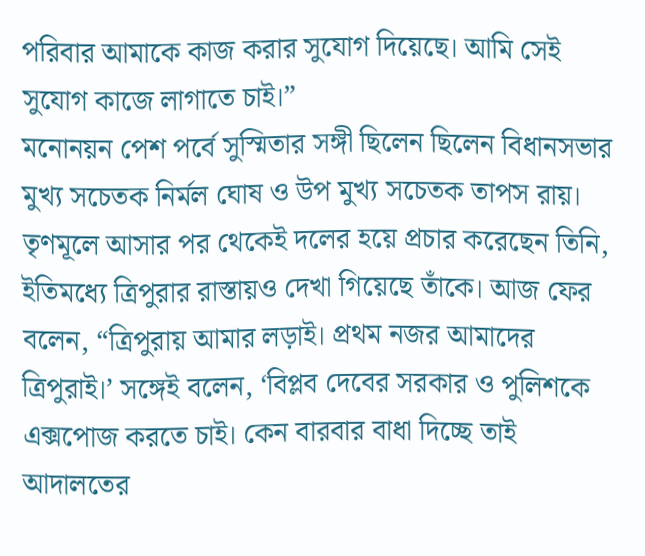পরিবার আমাকে কাজ করার সুযোগ দিয়েছে। আমি সেই সুযোগ কাজে লাগাতে চাই।”
মনোনয়ন পেশ পর্বে সুস্মিতার সঙ্গী ছিলেন ছিলেন বিধানসভার মুখ্য সচেতক নির্মল ঘোষ ও উপ মুখ্য সচেতক তাপস রায়। তৃণমূলে আসার পর থেকেই দলের হয়ে প্রচার করেছেন তিনি, ইতিমধ্যে ত্রিপুরার রাস্তায়ও দেখা গিয়েছে তাঁকে। আজ ফের বলেন, “ত্রিপুরায় আমার লড়াই। প্রথম নজর আমাদের ত্রিপুরাই।’ সঙ্গেই বলেন, ‘বিপ্লব দেবের সরকার ও পুলিশকে এক্সপোজ করতে চাই। কেন বারবার বাধা দিচ্ছে তাই আদালতের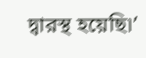দ্বারস্থ হয়েছি৷’